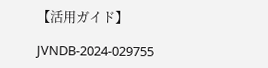【活用ガイド】

JVNDB-2024-029755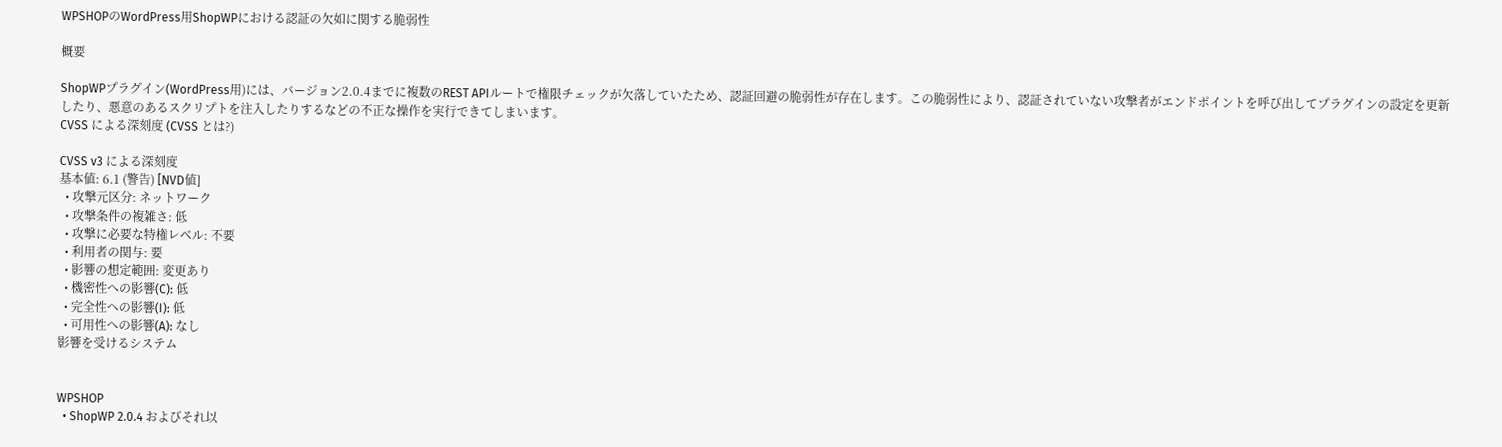WPSHOPのWordPress用ShopWPにおける認証の欠如に関する脆弱性

概要

ShopWPプラグイン(WordPress用)には、バージョン2.0.4までに複数のREST APIルートで権限チェックが欠落していたため、認証回避の脆弱性が存在します。この脆弱性により、認証されていない攻撃者がエンドポイントを呼び出してプラグインの設定を更新したり、悪意のあるスクリプトを注入したりするなどの不正な操作を実行できてしまいます。
CVSS による深刻度 (CVSS とは?)

CVSS v3 による深刻度
基本値: 6.1 (警告) [NVD値]
  • 攻撃元区分: ネットワーク
  • 攻撃条件の複雑さ: 低
  • 攻撃に必要な特権レベル: 不要
  • 利用者の関与: 要
  • 影響の想定範囲: 変更あり
  • 機密性への影響(C): 低
  • 完全性への影響(I): 低
  • 可用性への影響(A): なし
影響を受けるシステム


WPSHOP
  • ShopWP 2.0.4 およびそれ以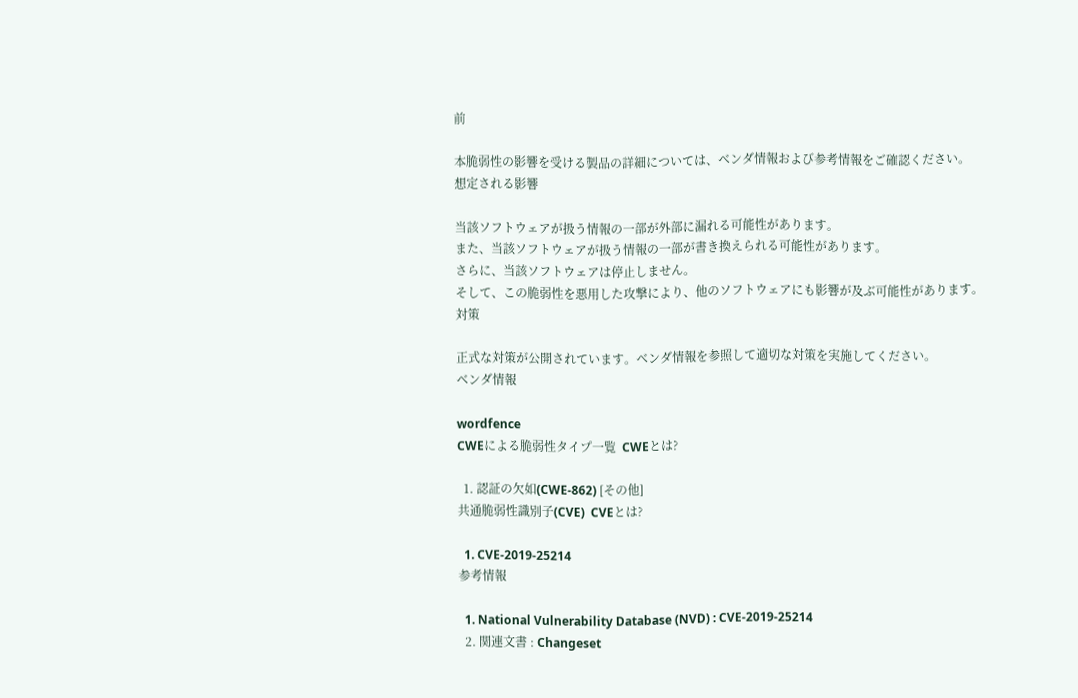前

本脆弱性の影響を受ける製品の詳細については、ベンダ情報および参考情報をご確認ください。
想定される影響

当該ソフトウェアが扱う情報の一部が外部に漏れる可能性があります。
また、当該ソフトウェアが扱う情報の一部が書き換えられる可能性があります。
さらに、当該ソフトウェアは停止しません。
そして、この脆弱性を悪用した攻撃により、他のソフトウェアにも影響が及ぶ可能性があります。
対策

正式な対策が公開されています。ベンダ情報を参照して適切な対策を実施してください。
ベンダ情報

wordfence
CWEによる脆弱性タイプ一覧  CWEとは?

  1. 認証の欠如(CWE-862) [その他]
共通脆弱性識別子(CVE)  CVEとは?

  1. CVE-2019-25214
参考情報

  1. National Vulnerability Database (NVD) : CVE-2019-25214
  2. 関連文書 : Changeset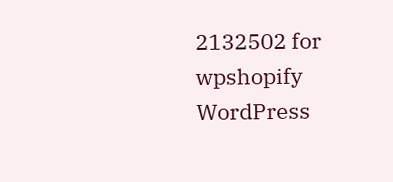2132502 for wpshopify  WordPress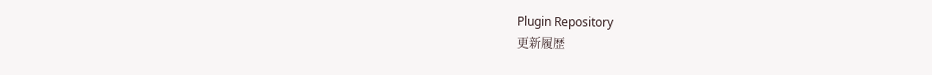Plugin Repository
更新履歴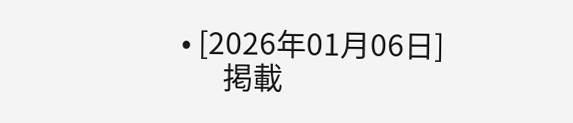• [2026年01月06日]
      掲載